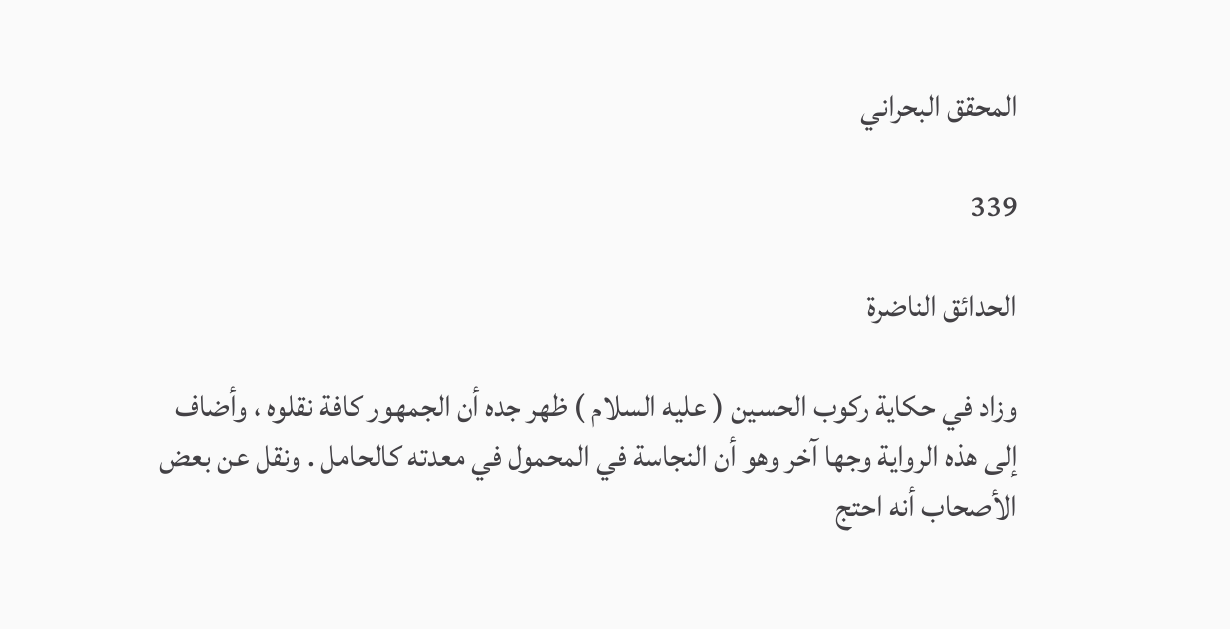المحقق البحراني

339

الحدائق الناضرة

وزاد في حكاية ركوب الحسين ( عليه السلام ) ظهر جده أن الجمهور كافة نقلوه ، وأضاف إلى هذه الرواية وجها آخر وهو أن النجاسة في المحمول في معدته كالحامل . ونقل عن بعض الأصحاب أنه احتج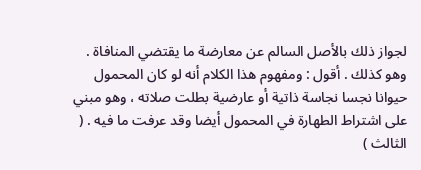لجواز ذلك بالأصل السالم عن معارضة ما يقتضي المنافاة . وهو كذلك . أقول : ومفهوم هذا الكلام أنه لو كان المحمول حيوانا نجسا نجاسة ذاتية أو عارضية بطلت صلاته ، وهو مبني على اشتراط الطهارة في المحمول أيضا وقد عرفت ما فيه . ( الثالث )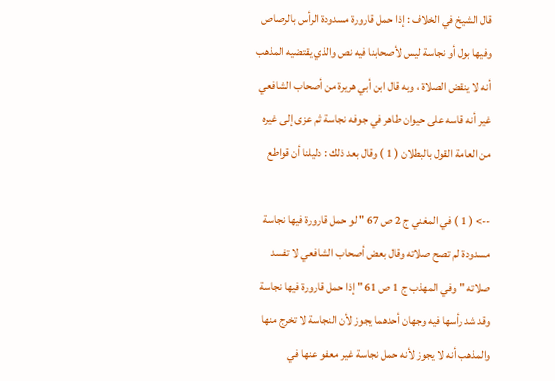قال الشيخ في الخلاف : إذا حمل قارورة مسدودة الرأس بالرصاص وفيها بول أو نجاسة ليس لأصحابنا فيه نص والذي يقتضيه المذهب أنه لا ينقض الصلاة ، وبه قال ابن أبي هريرة من أصحاب الشافعي غير أنه قاسه على حيوان طاهر في جوفه نجاسة ثم عزى إلى غيره من العامة القول بالبطلان ( 1 ) وقال بعد ذلك : دليلنا أن قواطع

--> ( 1 ) في المغني ج 2 ص 67 " لو حمل قارورة فيها نجاسة مسدودة لم تصح صلاته وقال بعض أصحاب الشافعي لا تفسد صلاته " وفي المهذب ج 1 ص 61 " إذا حمل قارورة فيها نجاسة وقد شد رأسها فيه وجهان أحدهما يجوز لأن النجاسة لا تخرج منها والمذهب أنه لا يجوز لأنه حمل نجاسة غير معفو عنها في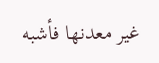غير معدنها فأشبه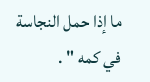ما إذا حمل النجاسة في كمه " .